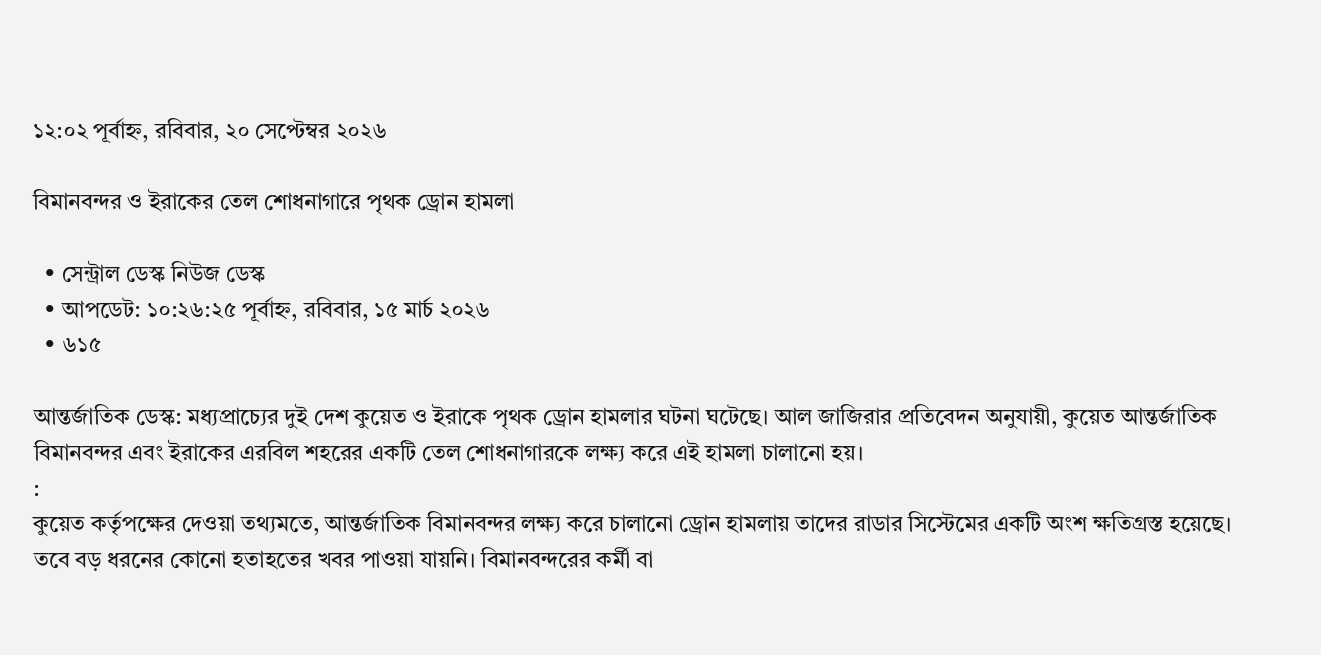১২:০২ পূর্বাহ্ন, রবিবার, ২০ সেপ্টেম্বর ২০২৬

বিমানবন্দর ও ইরাকের তেল শোধনাগারে পৃথক ড্রোন হামলা

  • সেন্ট্রাল ডেস্ক নিউজ ডেস্ক
  • আপডেট: ১০:২৬:২৫ পূর্বাহ্ন, রবিবার, ১৫ মার্চ ২০২৬
  • ৬১৫

আন্তর্জাতিক ডেস্ক: মধ্যপ্রাচ্যের দুই দেশ কুয়েত ও ইরাকে পৃথক ড্রোন হামলার ঘটনা ঘটেছে। আল জাজিরার প্রতিবেদন অনুযায়ী, কুয়েত আন্তর্জাতিক বিমানবন্দর এবং ইরাকের এরবিল শহরের একটি তেল শোধনাগারকে লক্ষ্য করে এই হামলা চালানো হয়।
:
কুয়েত কর্তৃপক্ষের দেওয়া তথ্যমতে, আন্তর্জাতিক বিমানবন্দর লক্ষ্য করে চালানো ড্রোন হামলায় তাদের রাডার সিস্টেমের একটি অংশ ক্ষতিগ্রস্ত হয়েছে। তবে বড় ধরনের কোনো হতাহতের খবর পাওয়া যায়নি। বিমানবন্দরের কর্মী বা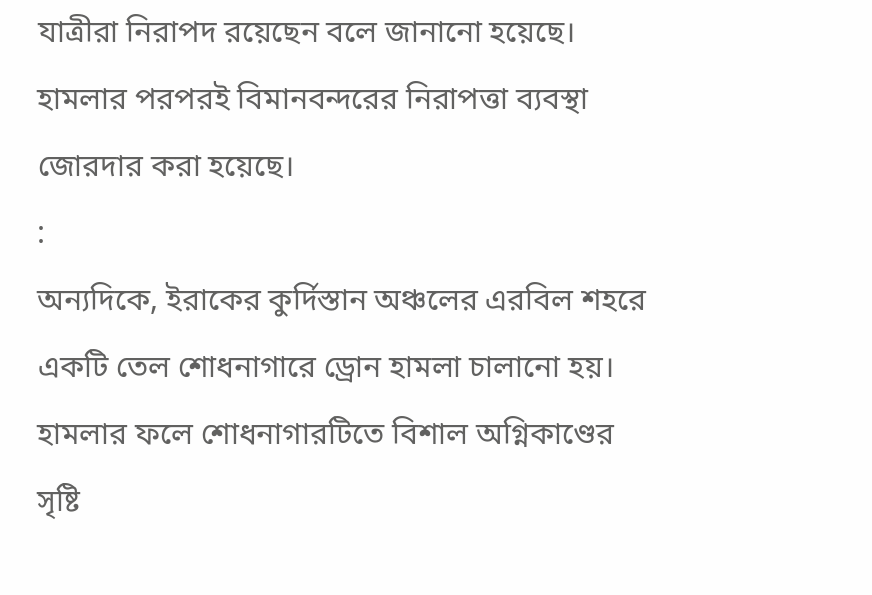যাত্রীরা নিরাপদ রয়েছেন বলে জানানো হয়েছে। হামলার পরপরই বিমানবন্দরের নিরাপত্তা ব্যবস্থা জোরদার করা হয়েছে।
:
অন্যদিকে, ইরাকের কুর্দিস্তান অঞ্চলের এরবিল শহরে একটি তেল শোধনাগারে ড্রোন হামলা চালানো হয়। হামলার ফলে শোধনাগারটিতে বিশাল অগ্নিকাণ্ডের সৃষ্টি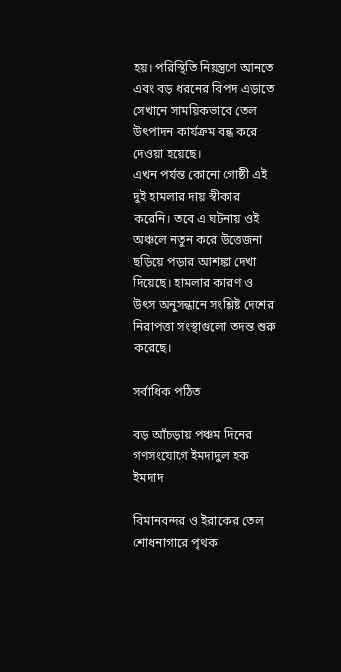হয়। পরিস্থিতি নিয়ন্ত্রণে আনতে এবং বড় ধরনের বিপদ এড়াতে সেখানে সাময়িকভাবে তেল উৎপাদন কার্যক্রম বন্ধ করে দেওয়া হয়েছে।
এখন পর্যন্ত কোনো গোষ্ঠী এই দুই হামলার দায় স্বীকার করেনি। তবে এ ঘটনায় ওই অঞ্চলে নতুন করে উত্তেজনা ছড়িয়ে পড়ার আশঙ্কা দেখা দিয়েছে। হামলার কারণ ও উৎস অনুসন্ধানে সংশ্লিষ্ট দেশের নিরাপত্তা সংস্থাগুলো তদন্ত শুরু করেছে।

সর্বাধিক পঠিত

বড় আঁচড়ায় পঞ্চম দিনের গণসংযোগে ইমদাদুল হক ইমদাদ

বিমানবন্দর ও ইরাকের তেল শোধনাগারে পৃথক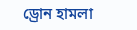ড্রোন হামলা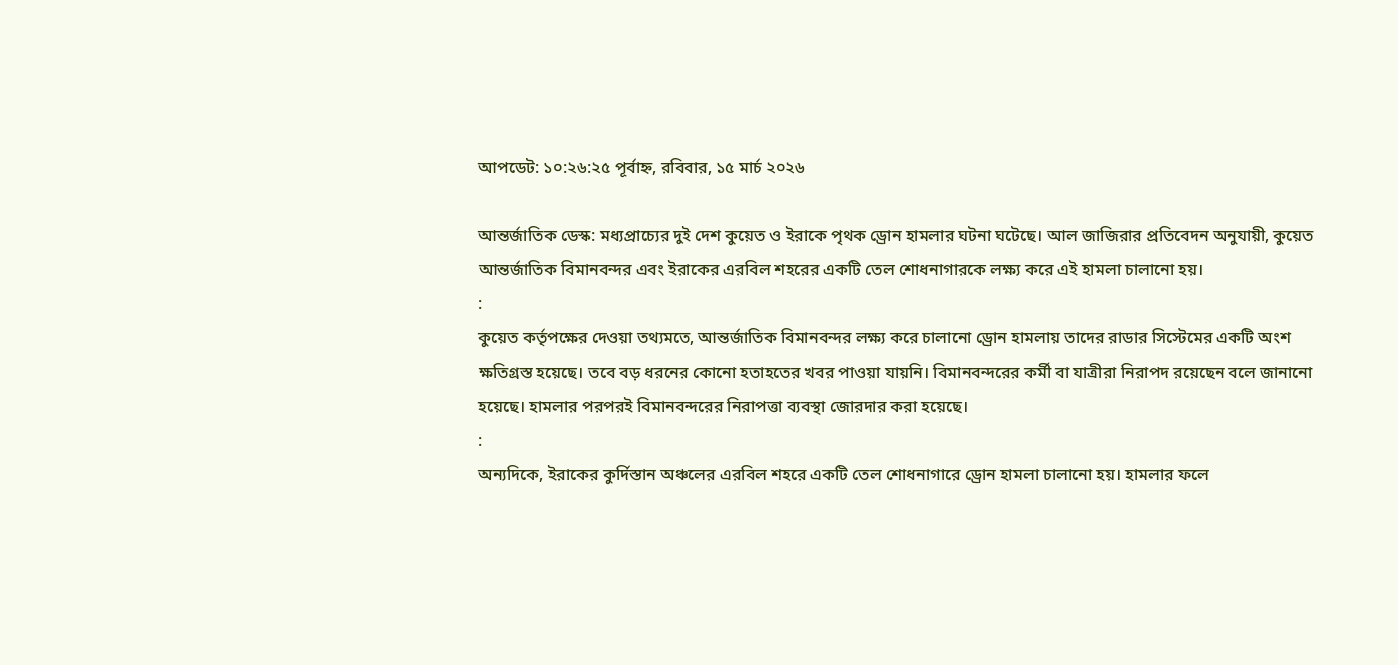আপডেট: ১০:২৬:২৫ পূর্বাহ্ন, রবিবার, ১৫ মার্চ ২০২৬

আন্তর্জাতিক ডেস্ক: মধ্যপ্রাচ্যের দুই দেশ কুয়েত ও ইরাকে পৃথক ড্রোন হামলার ঘটনা ঘটেছে। আল জাজিরার প্রতিবেদন অনুযায়ী, কুয়েত আন্তর্জাতিক বিমানবন্দর এবং ইরাকের এরবিল শহরের একটি তেল শোধনাগারকে লক্ষ্য করে এই হামলা চালানো হয়।
:
কুয়েত কর্তৃপক্ষের দেওয়া তথ্যমতে, আন্তর্জাতিক বিমানবন্দর লক্ষ্য করে চালানো ড্রোন হামলায় তাদের রাডার সিস্টেমের একটি অংশ ক্ষতিগ্রস্ত হয়েছে। তবে বড় ধরনের কোনো হতাহতের খবর পাওয়া যায়নি। বিমানবন্দরের কর্মী বা যাত্রীরা নিরাপদ রয়েছেন বলে জানানো হয়েছে। হামলার পরপরই বিমানবন্দরের নিরাপত্তা ব্যবস্থা জোরদার করা হয়েছে।
:
অন্যদিকে, ইরাকের কুর্দিস্তান অঞ্চলের এরবিল শহরে একটি তেল শোধনাগারে ড্রোন হামলা চালানো হয়। হামলার ফলে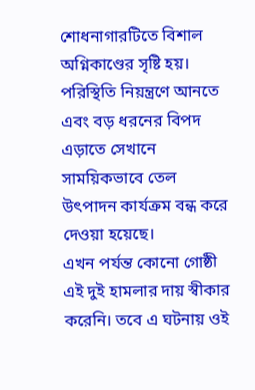শোধনাগারটিতে বিশাল অগ্নিকাণ্ডের সৃষ্টি হয়। পরিস্থিতি নিয়ন্ত্রণে আনতে এবং বড় ধরনের বিপদ এড়াতে সেখানে সাময়িকভাবে তেল উৎপাদন কার্যক্রম বন্ধ করে দেওয়া হয়েছে।
এখন পর্যন্ত কোনো গোষ্ঠী এই দুই হামলার দায় স্বীকার করেনি। তবে এ ঘটনায় ওই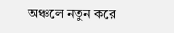অঞ্চলে নতুন করে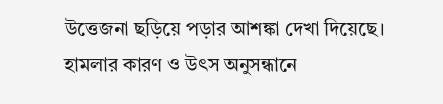উত্তেজনা ছড়িয়ে পড়ার আশঙ্কা দেখা দিয়েছে। হামলার কারণ ও উৎস অনুসন্ধানে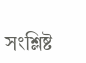সংশ্লিষ্ট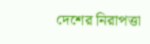দেশের নিরাপত্তা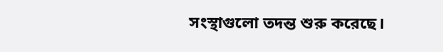সংস্থাগুলো তদন্ত শুরু করেছে।